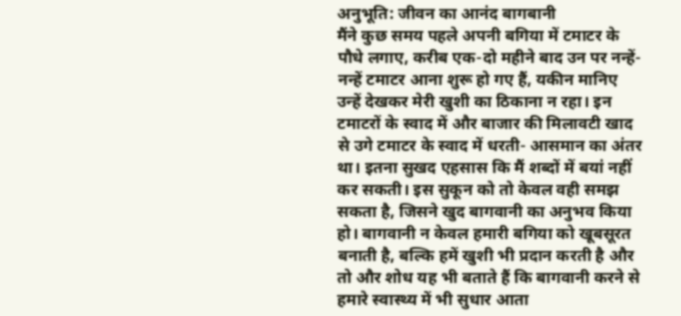अनुभूति: जीवन का आनंद बागबानी
मैंने कुछ समय पहले अपनी बगिया में टमाटर के पौधे लगाए, करीब एक-दो महीने बाद उन पर नन्हें-नन्हें टमाटर आना शुरू हो गए हैं, यकीन मानिए उन्हें देखकर मेरी खुशी का ठिकाना न रहा। इन टमाटरों के स्वाद में और बाजार की मिलावटी खाद से उगे टमाटर के स्वाद में धरती- आसमान का अंतर था। इतना सुखद एहसास कि मैं शब्दों में बयां नहीं कर सकती। इस सुकून को तो केवल वही समझ सकता है, जिसने खुद बागवानी का अनुभव किया हो। बागवानी न केवल हमारी बगिया को खूबसूरत बनाती है, बल्कि हमें खुशी भी प्रदान करती है और तो और शोध यह भी बताते हैं कि बागवानी करने से हमारे स्वास्थ्य में भी सुधार आता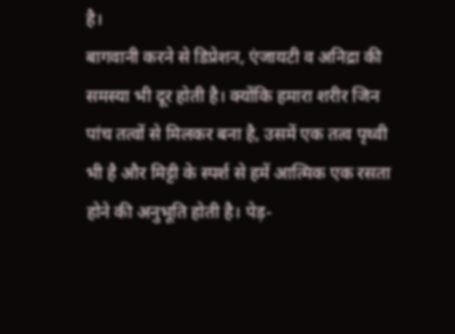है।
बागवानी करने से डिप्रेशन, एंजायटी व अनिद्रा की समस्या भी दूर होती है। क्योंकि हमारा शरीर जिन पांच तत्वों से मिलकर बना है, उसमें एक तत्व पृथ्वी भी है और मिट्टी के स्पर्श से हमें आत्मिक एक रसता होने की अनुभूति होती है। पेड़-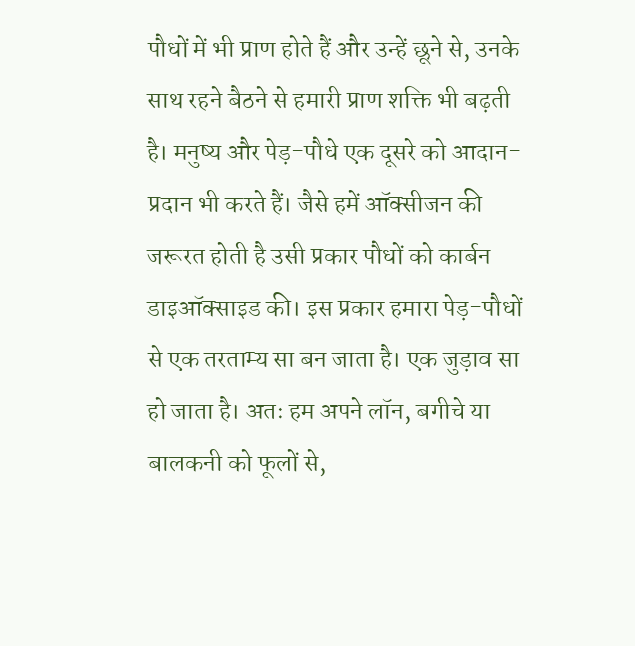पौधों में भी प्राण होते हैं और उन्हें छूने से, उनके साथ रहने बैठने से हमारी प्राण शक्ति भी बढ़ती है। मनुष्य और पेड़-पौधे एक दूसरे को आदान-प्रदान भी करते हैं। जैसे हमें ऑक्सीजन की जरूरत होती है उसी प्रकार पौधों को कार्बन डाइऑक्साइड की। इस प्रकार हमारा पेड़-पौधों से एक तरताम्य सा बन जाता है। एक जुड़ाव सा हो जाता है। अतः हम अपने लॉन, बगीचे या बालकनी को फूलों से,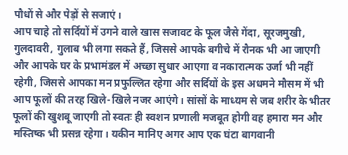पौधों से और पेड़ों से सजाएं।
आप चाहे तो सर्दियों में उगने वाले खास सजावट के फूल जैसे गेंदा, सूरजमुखी, गुलदावरी, गुलाब भी लगा सकते हैं, जिससे आपके बगीचे में रौनक भी आ जाएगी और आपके घर के प्रभामंडल में अच्छा सुधार आएगा व नकारात्मक उर्जा भी नहीं रहेगी, जिससे आपका मन प्रफुल्लित रहेगा और सर्दियों के इस अधमने मौसम में भी आप फूलों की तरह खिले-खिले नजर आएंगे। सांसों के माध्यम से जब शरीर के भीतर फूलों की खुशबू जाएगी तो स्वतः ही स्वशन प्रणाली मजबूत होगी वह हमारा मन और मस्तिष्क भी प्रसन्न रहेगा। यकीन मानिए अगर आप एक घंटा बागवानी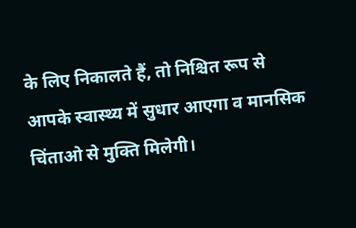के लिए निकालते हैं, तो निश्चित रूप से आपके स्वास्थ्य में सुधार आएगा व मानसिक चिंताओ से मुक्ति मिलेगी।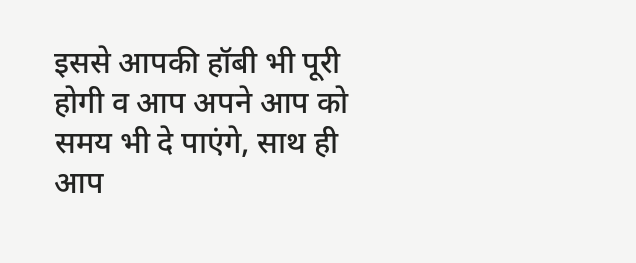इससे आपकी हॉबी भी पूरी होगी व आप अपने आप को समय भी दे पाएंगे, साथ ही आप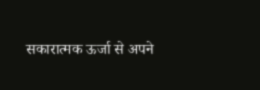सकारात्मक ऊर्जा से अपने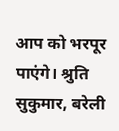आप को भरपूर पाएंगे। श्रुति सुकुमार, बरेली